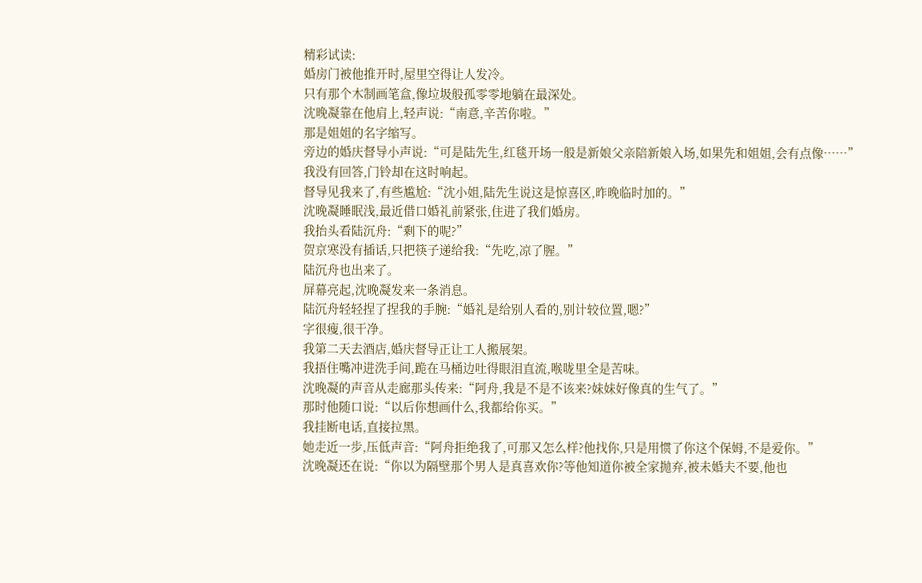精彩试读:
婚房门被他推开时,屋里空得让人发冷。
只有那个木制画笔盒,像垃圾般孤零零地躺在最深处。
沈晚凝靠在他肩上,轻声说:“南意,辛苦你啦。”
那是姐姐的名字缩写。
旁边的婚庆督导小声说:“可是陆先生,红毯开场一般是新娘父亲陪新娘入场,如果先和姐姐,会有点像……”
我没有回答,门铃却在这时响起。
督导见我来了,有些尴尬:“沈小姐,陆先生说这是惊喜区,昨晚临时加的。”
沈晚凝睡眠浅,最近借口婚礼前紧张,住进了我们婚房。
我抬头看陆沉舟:“剩下的呢?”
贺京寒没有插话,只把筷子递给我:“先吃,凉了腥。”
陆沉舟也出来了。
屏幕亮起,沈晚凝发来一条消息。
陆沉舟轻轻捏了捏我的手腕:“婚礼是给别人看的,别计较位置,嗯?”
字很瘦,很干净。
我第二天去酒店,婚庆督导正让工人搬展架。
我捂住嘴冲进洗手间,跪在马桶边吐得眼泪直流,喉咙里全是苦味。
沈晚凝的声音从走廊那头传来:“阿舟,我是不是不该来?妹妹好像真的生气了。”
那时他随口说:“以后你想画什么,我都给你买。”
我挂断电话,直接拉黑。
她走近一步,压低声音:“阿舟拒绝我了,可那又怎么样?他找你,只是用惯了你这个保姆,不是爱你。”
沈晚凝还在说:“你以为隔壁那个男人是真喜欢你?等他知道你被全家抛弃,被未婚夫不要,他也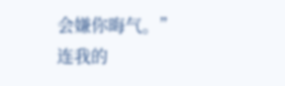会嫌你晦气。”
连我的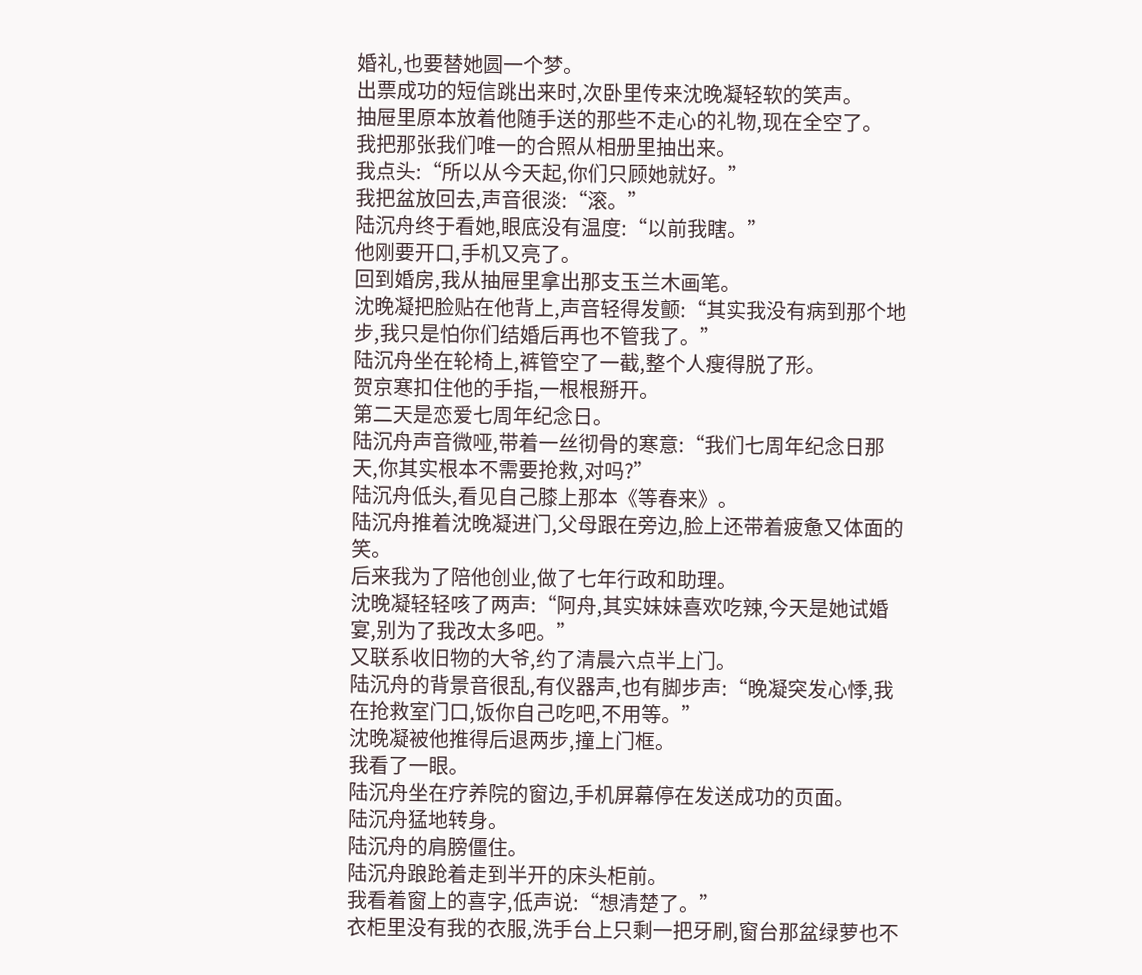婚礼,也要替她圆一个梦。
出票成功的短信跳出来时,次卧里传来沈晚凝轻软的笑声。
抽屉里原本放着他随手送的那些不走心的礼物,现在全空了。
我把那张我们唯一的合照从相册里抽出来。
我点头:“所以从今天起,你们只顾她就好。”
我把盆放回去,声音很淡:“滚。”
陆沉舟终于看她,眼底没有温度:“以前我瞎。”
他刚要开口,手机又亮了。
回到婚房,我从抽屉里拿出那支玉兰木画笔。
沈晚凝把脸贴在他背上,声音轻得发颤:“其实我没有病到那个地步,我只是怕你们结婚后再也不管我了。”
陆沉舟坐在轮椅上,裤管空了一截,整个人瘦得脱了形。
贺京寒扣住他的手指,一根根掰开。
第二天是恋爱七周年纪念日。
陆沉舟声音微哑,带着一丝彻骨的寒意:“我们七周年纪念日那天,你其实根本不需要抢救,对吗?”
陆沉舟低头,看见自己膝上那本《等春来》。
陆沉舟推着沈晚凝进门,父母跟在旁边,脸上还带着疲惫又体面的笑。
后来我为了陪他创业,做了七年行政和助理。
沈晚凝轻轻咳了两声:“阿舟,其实妹妹喜欢吃辣,今天是她试婚宴,别为了我改太多吧。”
又联系收旧物的大爷,约了清晨六点半上门。
陆沉舟的背景音很乱,有仪器声,也有脚步声:“晚凝突发心悸,我在抢救室门口,饭你自己吃吧,不用等。”
沈晚凝被他推得后退两步,撞上门框。
我看了一眼。
陆沉舟坐在疗养院的窗边,手机屏幕停在发送成功的页面。
陆沉舟猛地转身。
陆沉舟的肩膀僵住。
陆沉舟踉跄着走到半开的床头柜前。
我看着窗上的喜字,低声说:“想清楚了。”
衣柜里没有我的衣服,洗手台上只剩一把牙刷,窗台那盆绿萝也不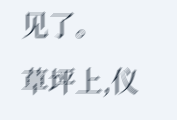见了。
草坪上,仪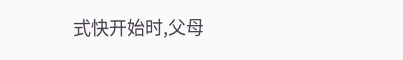式快开始时,父母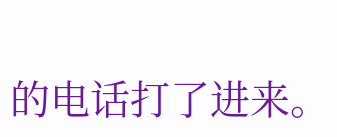的电话打了进来。